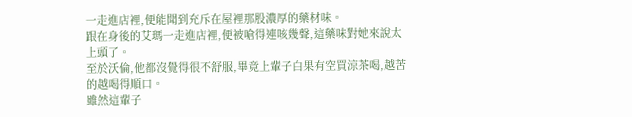一走進店裡,便能聞到充斥在屋裡那股濃厚的藥材味。
跟在身後的艾瑪一走進店裡,便被嗆得連咳幾聲,這藥味對她來說太上頭了。
至於沃倫,他都沒覺得很不舒服,畢竟上輩子白果有空買涼茶喝,越苦的越喝得順口。
雖然這輩子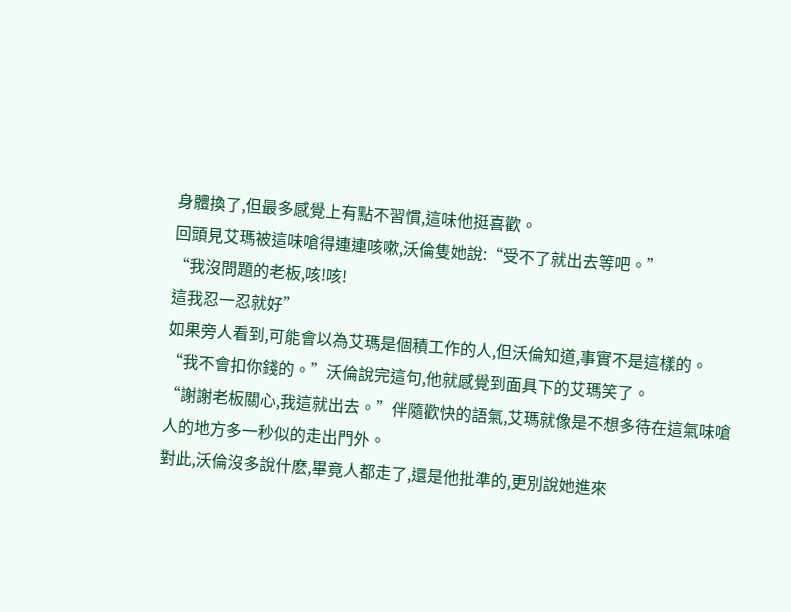身體換了,但最多感覺上有點不習慣,這味他挺喜歡。
回頭見艾瑪被這味嗆得連連咳嗽,沃倫隻她說:“受不了就出去等吧。”
“我沒問題的老板,咳!咳!
這我忍一忍就好”
如果旁人看到,可能會以為艾瑪是個積工作的人,但沃倫知道,事實不是這樣的。
“我不會扣你錢的。”沃倫說完這句,他就感覺到面具下的艾瑪笑了。
“謝謝老板關心,我這就出去。”伴隨歡快的語氣,艾瑪就像是不想多待在這氣味嗆人的地方多一秒似的走出門外。
對此,沃倫沒多說什麽,畢竟人都走了,還是他批準的,更別說她進來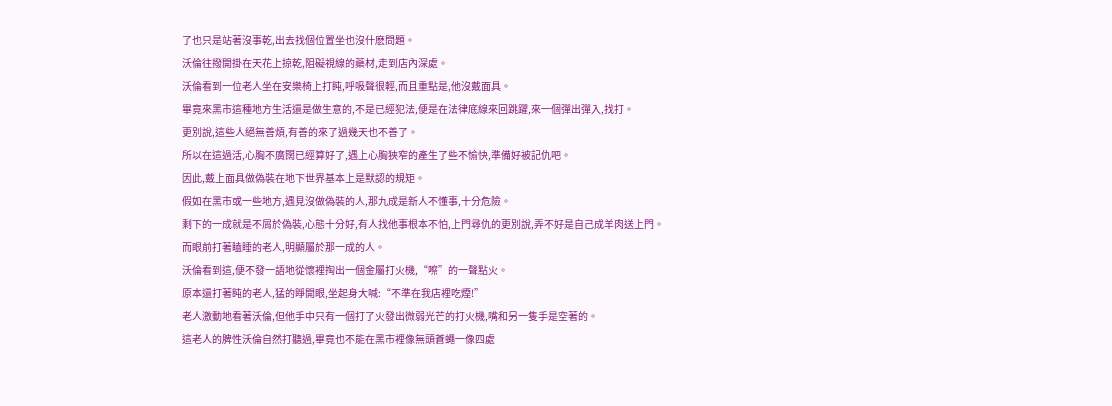了也只是站著沒事乾,出去找個位置坐也沒什麽問題。
沃倫往撥開掛在天花上掠乾,阻礙視線的藥材,走到店內深處。
沃倫看到一位老人坐在安樂椅上打盹,呼吸聲很輕,而且重點是,他沒戴面具。
畢竟來黑市這種地方生活還是做生意的,不是已經犯法,便是在法律底線來回跳躍,來一個彈出彈入,找打。
更別說,這些人絕無善煩,有善的來了過幾天也不善了。
所以在這過活,心胸不廣闊已經算好了,遇上心胸狹窄的產生了些不愉快,準備好被記仇吧。
因此,戴上面具做偽裝在地下世界基本上是默認的規矩。
假如在黑市或一些地方,遇見沒做偽裝的人,那九成是新人不懂事,十分危險。
剩下的一成就是不屑於偽裝,心態十分好,有人找他事根本不怕,上門尋仇的更別說,弄不好是自己成羊肉送上門。
而眼前打著瞌睡的老人,明顯屬於那一成的人。
沃倫看到這,便不發一語地從懷裡掏出一個金屬打火機,“嚓”的一聲點火。
原本還打著盹的老人,猛的睜開眼,坐起身大喊:“不準在我店裡吃煙!”
老人激動地看著沃倫,但他手中只有一個打了火發出微弱光芒的打火機,嘴和另一隻手是空著的。
這老人的脾性沃倫自然打聽過,畢竟也不能在黑市裡像無頭蒼蠅一像四處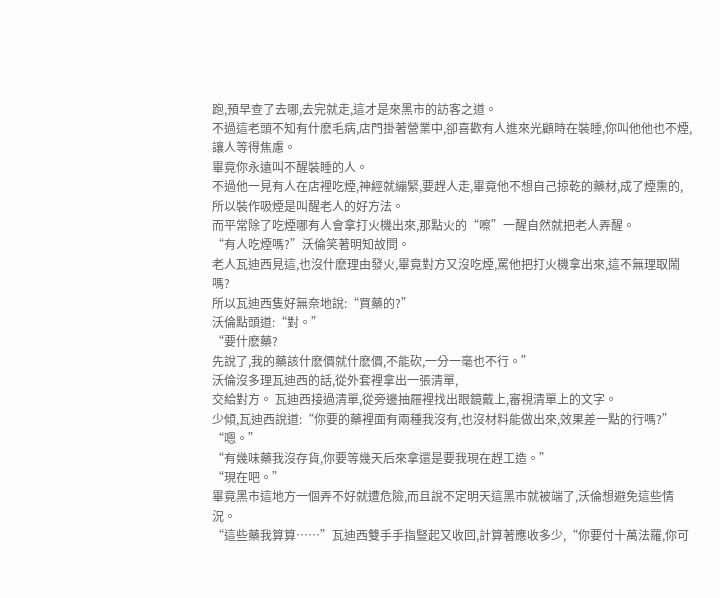跑,預早查了去哪,去完就走,這才是來黑市的訪客之道。
不過這老頭不知有什麽毛病,店門掛著營業中,卻喜歡有人進來光顧時在裝睡,你叫他他也不煙,讓人等得焦慮。
畢竟你永遠叫不醒裝睡的人。
不過他一見有人在店裡吃煙,神經就繃緊,要趕人走,畢竟他不想自己掠乾的藥材,成了煙熏的,所以裝作吸煙是叫醒老人的好方法。
而平常除了吃煙哪有人會拿打火機出來,那點火的“嚓”一醒自然就把老人弄醒。
“有人吃煙嗎?”沃倫笑著明知故問。
老人瓦迪西見這,也沒什麽理由發火,畢竟對方又沒吃煙,罵他把打火機拿出來,這不無理取鬧嗎?
所以瓦迪西隻好無奈地說:“買藥的?”
沃倫點頭道:“對。”
“要什麽藥?
先說了,我的藥該什麽價就什麽價,不能砍,一分一毫也不行。”
沃倫沒多理瓦迪西的話,從外套裡拿出一張清單,
交給對方。 瓦迪西接過清單,從旁邊抽屜裡找出眼鏡戴上,審視清單上的文字。
少傾,瓦迪西說道:“你要的藥裡面有兩種我沒有,也沒材料能做出來,效果差一點的行嗎?”
“嗯。”
“有幾味藥我沒存貨,你要等幾天后來拿還是要我現在趕工造。”
“現在吧。”
畢竟黑市這地方一個弄不好就遭危險,而且說不定明天這黑市就被端了,沃倫想避免這些情況。
“這些藥我算算……”瓦迪西雙手手指豎起又收回,計算著應收多少,“你要付十萬法羅,你可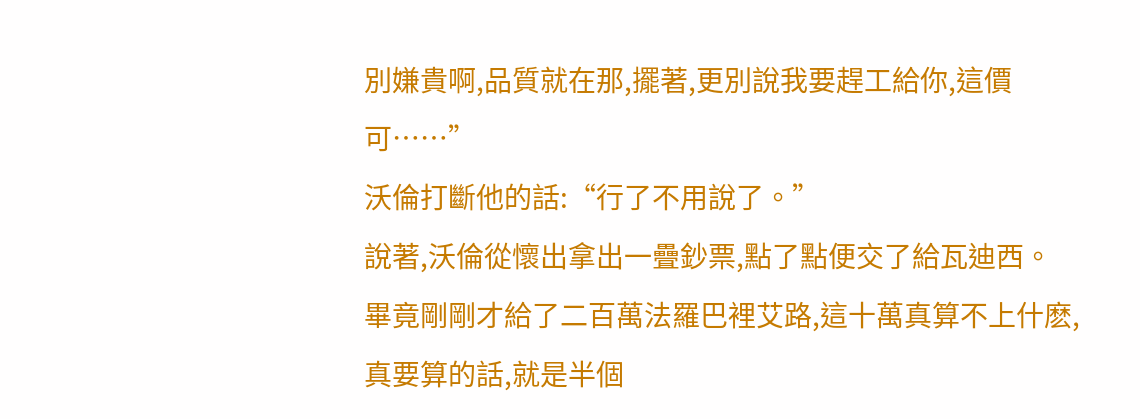別嫌貴啊,品質就在那,擺著,更別說我要趕工給你,這價可……”
沃倫打斷他的話:“行了不用說了。”
說著,沃倫從懷出拿出一疊鈔票,點了點便交了給瓦迪西。
畢竟剛剛才給了二百萬法羅巴裡艾路,這十萬真算不上什麽,真要算的話,就是半個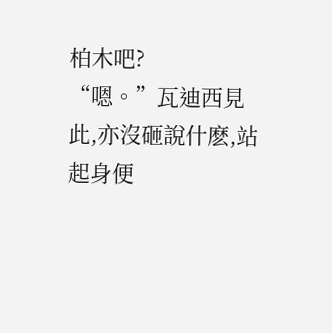柏木吧?
“嗯。”瓦迪西見此,亦沒砸說什麽,站起身便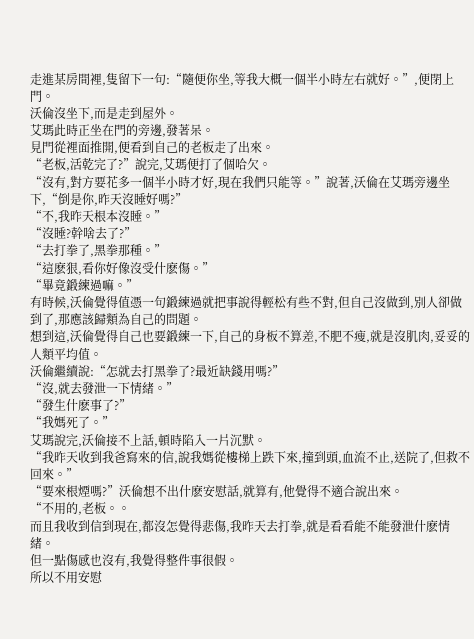走進某房間裡,隻留下一句:“隨便你坐,等我大概一個半小時左右就好。”,便閉上門。
沃倫沒坐下,而是走到屋外。
艾瑪此時正坐在門的旁邊,發著呆。
見門從裡面推開,便看到自己的老板走了出來。
“老板,活乾完了?”說完,艾瑪便打了個哈欠。
“沒有,對方要花多一個半小時才好,現在我們只能等。”說著,沃倫在艾瑪旁邊坐下,“倒是你,昨天沒睡好嗎?”
“不,我昨天根本沒睡。”
“沒睡?幹啥去了?”
“去打拳了,黑拳那種。”
“這麽狠,看你好像沒受什麽傷。”
“畢竟鍛練過嘛。”
有時候,沃倫覺得值憑一句鍛練過就把事說得輕松有些不對,但自己沒做到,別人卻做到了,那應該歸類為自己的問題。
想到這,沃倫覺得自己也要鍛練一下,自己的身板不算差,不肥不瘦,就是沒肌肉,妥妥的人類平均值。
沃倫繼續說:“怎就去打黑拳了?最近缺錢用嗎?”
“沒,就去發泄一下情緒。”
“發生什麽事了?”
“我媽死了。”
艾瑪說完,沃倫接不上話,頓時陷入一片沉默。
“我昨天收到我爸寫來的信,說我媽從樓梯上跌下來,撞到頭,血流不止,送院了,但救不回來。”
“要來根煙嗎?”沃倫想不出什麽安慰話,就算有,他覺得不適合說出來。
“不用的,老板。。
而且我收到信到現在,都沒怎覺得悲傷,我昨天去打拳,就是看看能不能發泄什麽情緒。
但一點傷感也沒有,我覺得整件事很假。
所以不用安慰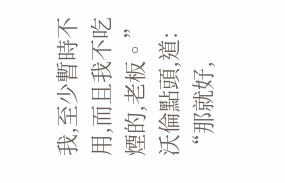我,至少暫時不用,而且我不吃煙的,老板。”
沃倫點頭,道:
“那就好,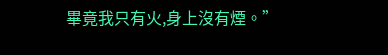畢竟我只有火,身上沒有煙。”